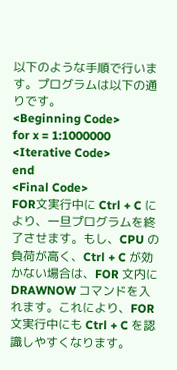以下のような手順で行います。プログラムは以下の通りです。
<Beginning Code>
for x = 1:1000000
<Iterative Code>
end
<Final Code>
FOR文実行中に Ctrl + C により、一旦プログラムを終了させます。もし、CPU の負荷が高く、Ctrl + C が効かない場合は、FOR 文内に DRAWNOW コマンドを入れます。これにより、FOR 文実行中にも Ctrl + C を認識しやすくなります。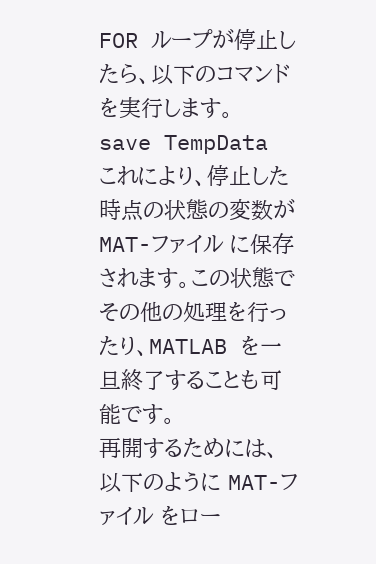FOR ループが停止したら、以下のコマンドを実行します。
save TempData
これにより、停止した時点の状態の変数が MAT-ファイル に保存されます。この状態でその他の処理を行ったり、MATLAB を一旦終了することも可能です。
再開するためには、以下のように MAT-ファイル をロー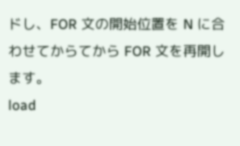ドし、FOR 文の開始位置を N に合わせてからてから FOR 文を再開します。
load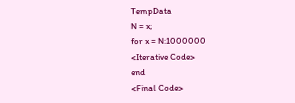TempData
N = x;
for x = N:1000000
<Iterative Code>
end
<Final Code>